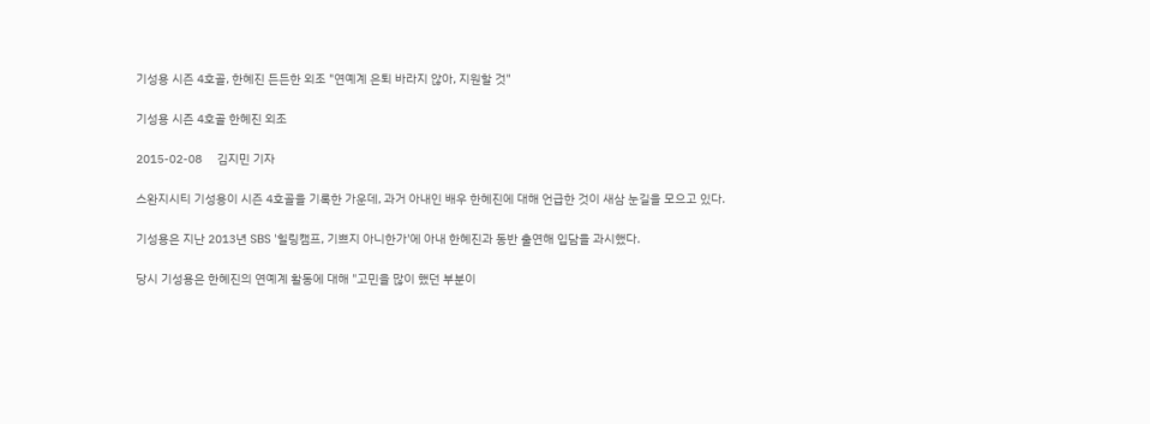기성용 시즌 4호골, 한혜진 든든한 외조 "연예계 은퇴 바라지 않아, 지원할 것"

기성용 시즌 4호골 한혜진 외조

2015-02-08     김지민 기자

스완지시티 기성용이 시즌 4호골을 기록한 가운데, 과거 아내인 배우 한혜진에 대해 언급한 것이 새삼 눈길을 모으고 있다.

기성용은 지난 2013년 SBS '힐링캠프, 기쁘지 아니한가'에 아내 한혜진과 동반 출연해 입담을 과시했다.

당시 기성용은 한혜진의 연예계 활동에 대해 "고민을 많이 했던 부분이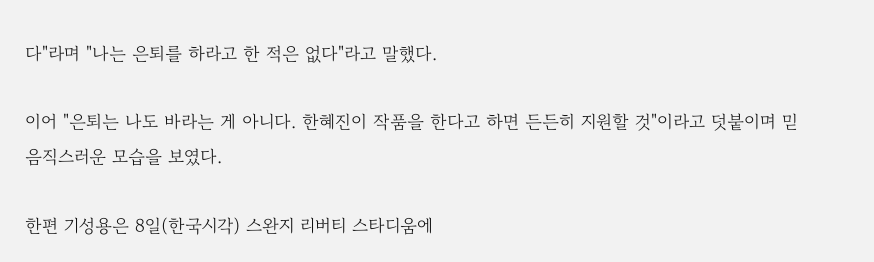다"라며 "나는 은퇴를 하라고 한 적은 없다"라고 말했다.

이어 "은퇴는 나도 바라는 게 아니다. 한혜진이 작품을 한다고 하면 든든히 지원할 것"이라고 덧붙이며 믿음직스러운 모습을 보였다.

한편 기성용은 8일(한국시각) 스완지 리버티 스타디움에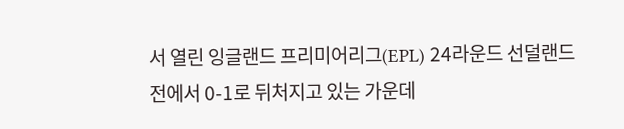서 열린 잉글랜드 프리미어리그(EPL) 24라운드 선덜랜드전에서 0-1로 뒤처지고 있는 가운데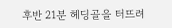후반 21분 헤딩골을 터뜨려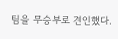팀을 무승부로 견인했다.